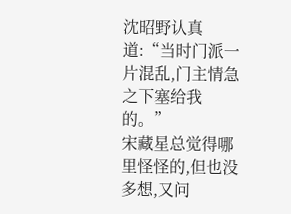沈昭野认真道:“当时门派一片混乱,门主情急之下塞给我的。”
宋藏星总觉得哪里怪怪的,但也没多想,又问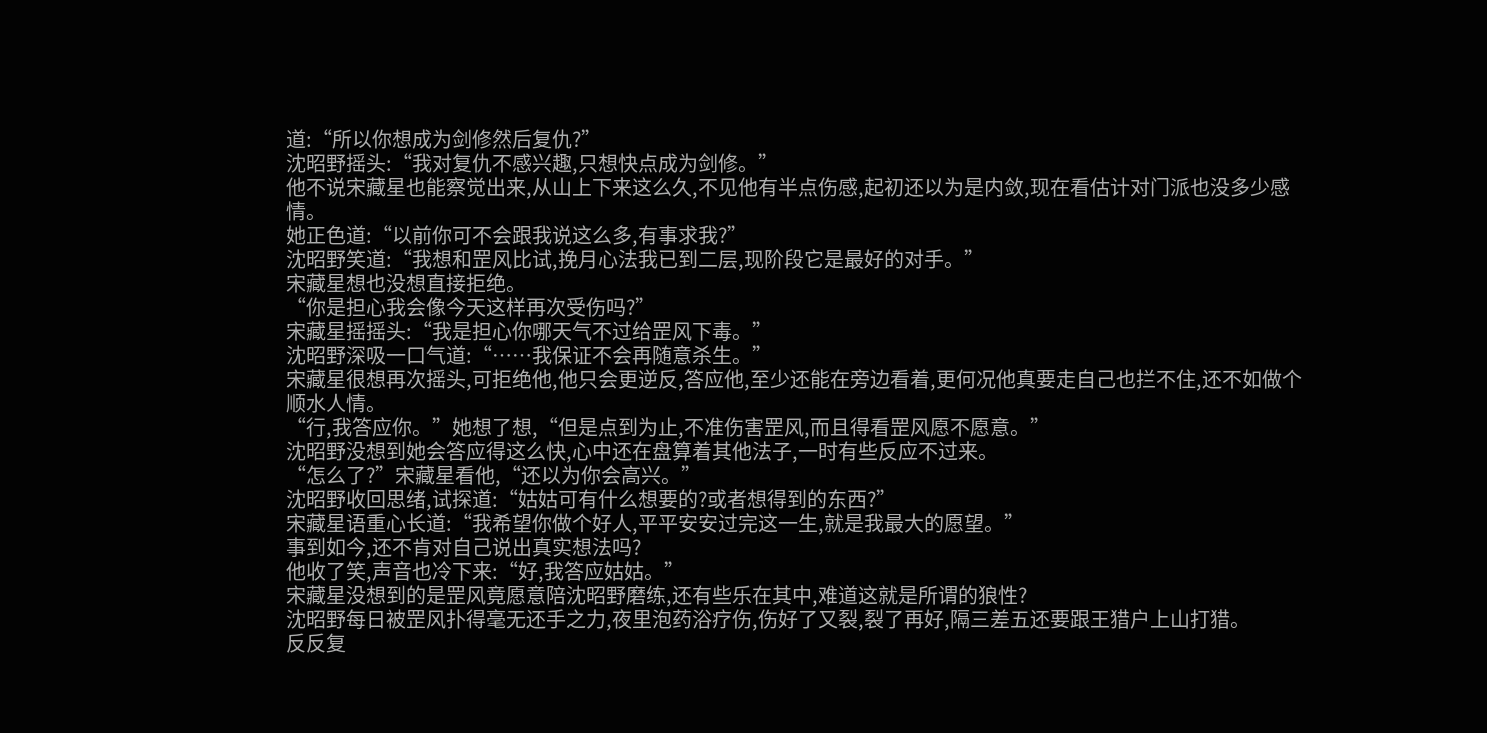道:“所以你想成为剑修然后复仇?”
沈昭野摇头:“我对复仇不感兴趣,只想快点成为剑修。”
他不说宋藏星也能察觉出来,从山上下来这么久,不见他有半点伤感,起初还以为是内敛,现在看估计对门派也没多少感情。
她正色道:“以前你可不会跟我说这么多,有事求我?”
沈昭野笑道:“我想和罡风比试,挽月心法我已到二层,现阶段它是最好的对手。”
宋藏星想也没想直接拒绝。
“你是担心我会像今天这样再次受伤吗?”
宋藏星摇摇头:“我是担心你哪天气不过给罡风下毒。”
沈昭野深吸一口气道:“……我保证不会再随意杀生。”
宋藏星很想再次摇头,可拒绝他,他只会更逆反,答应他,至少还能在旁边看着,更何况他真要走自己也拦不住,还不如做个顺水人情。
“行,我答应你。”她想了想,“但是点到为止,不准伤害罡风,而且得看罡风愿不愿意。”
沈昭野没想到她会答应得这么快,心中还在盘算着其他法子,一时有些反应不过来。
“怎么了?”宋藏星看他,“还以为你会高兴。”
沈昭野收回思绪,试探道:“姑姑可有什么想要的?或者想得到的东西?”
宋藏星语重心长道:“我希望你做个好人,平平安安过完这一生,就是我最大的愿望。”
事到如今,还不肯对自己说出真实想法吗?
他收了笑,声音也冷下来:“好,我答应姑姑。”
宋藏星没想到的是罡风竟愿意陪沈昭野磨练,还有些乐在其中,难道这就是所谓的狼性?
沈昭野每日被罡风扑得毫无还手之力,夜里泡药浴疗伤,伤好了又裂,裂了再好,隔三差五还要跟王猎户上山打猎。
反反复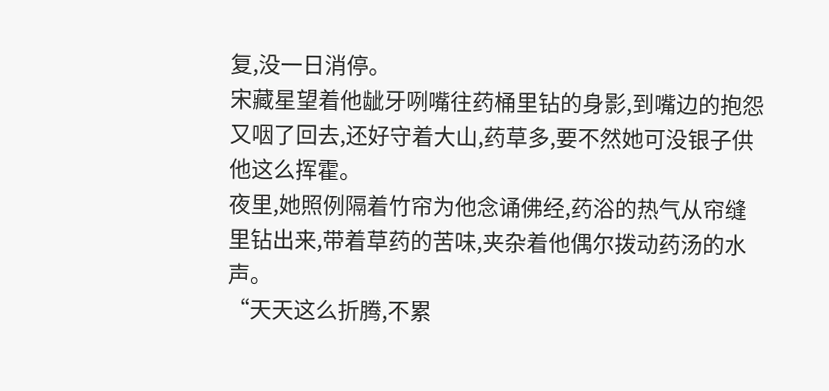复,没一日消停。
宋藏星望着他龇牙咧嘴往药桶里钻的身影,到嘴边的抱怨又咽了回去,还好守着大山,药草多,要不然她可没银子供他这么挥霍。
夜里,她照例隔着竹帘为他念诵佛经,药浴的热气从帘缝里钻出来,带着草药的苦味,夹杂着他偶尔拨动药汤的水声。
“天天这么折腾,不累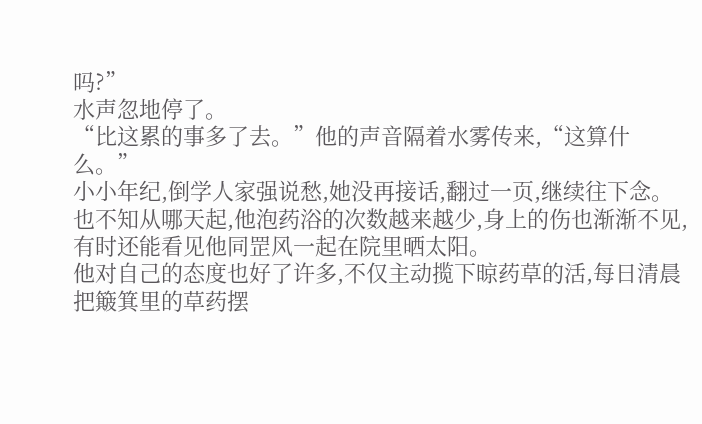吗?”
水声忽地停了。
“比这累的事多了去。”他的声音隔着水雾传来,“这算什么。”
小小年纪,倒学人家强说愁,她没再接话,翻过一页,继续往下念。
也不知从哪天起,他泡药浴的次数越来越少,身上的伤也渐渐不见,有时还能看见他同罡风一起在院里晒太阳。
他对自己的态度也好了许多,不仅主动揽下晾药草的活,每日清晨把簸箕里的草药摆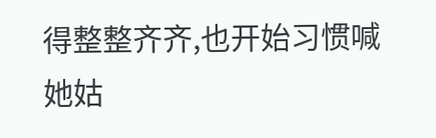得整整齐齐,也开始习惯喊她姑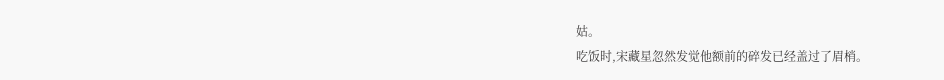姑。
吃饭时,宋藏星忽然发觉他额前的碎发已经盖过了眉梢。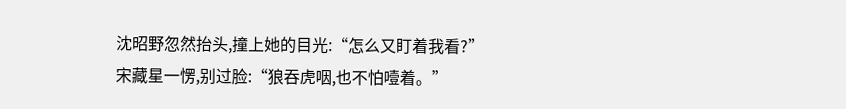沈昭野忽然抬头,撞上她的目光:“怎么又盯着我看?”
宋藏星一愣,别过脸:“狼吞虎咽,也不怕噎着。”